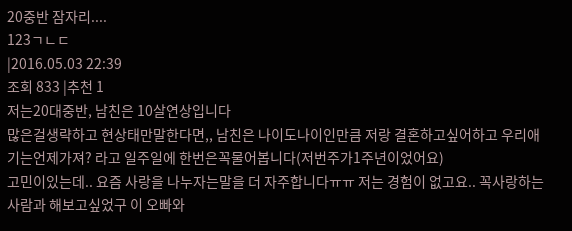20중반 잠자리....
123ㄱㄴㄷ
|2016.05.03 22:39
조회 833 |추천 1
저는20대중반, 남친은 10살연상입니다
많은걸생략하고 현상태만말한다면,, 남친은 나이도나이인만큼 저랑 결혼하고싶어하고 우리애기는언제가져? 라고 일주일에 한번은꼭물어봅니다(저번주가1주년이었어요)
고민이있는데.. 요즘 사랑을 나누자는말을 더 자주합니다ㅠㅠ 저는 경험이 없고요.. 꼭사랑하는사람과 해보고싶었구 이 오빠와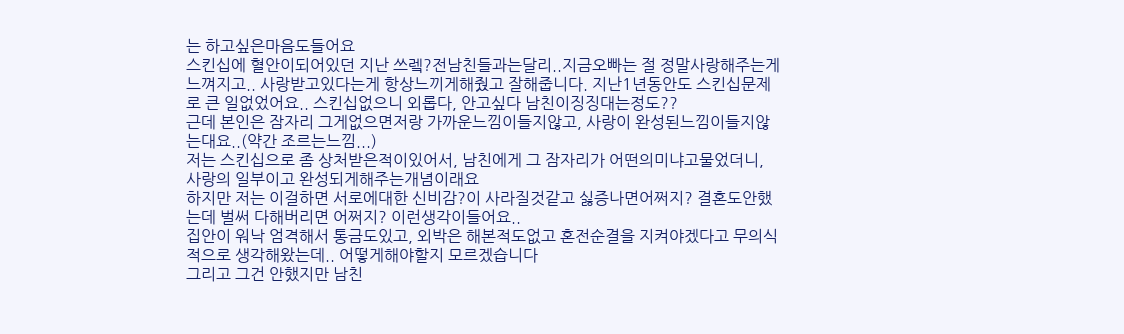는 하고싶은마음도들어요
스킨십에 혈안이되어있던 지난 쓰렠?전남친들과는달리..지금오빠는 절 정말사랑해주는게느껴지고.. 사랑받고있다는게 항상느끼게해줬고 잘해줍니다. 지난1년동안도 스킨십문제로 큰 일없었어요.. 스킨십없으니 외롭다, 안고싶다 남친이징징대는정도??
근데 본인은 잠자리 그게없으면저랑 가까운느낌이들지않고, 사랑이 완성된느낌이들지않는대요..(약간 조르는느낌...)
저는 스킨십으로 좀 상처받은적이있어서, 남친에게 그 잠자리가 어떤의미냐고물었더니, 사랑의 일부이고 완성되게해주는개념이래요
하지만 저는 이걸하면 서로에대한 신비감?이 사라질것같고 싫증나면어쩌지? 결혼도안했는데 벌써 다해버리면 어쩌지? 이런생각이들어요..
집안이 워낙 엄격해서 통금도있고, 외박은 해본적도없고 혼전순결을 지켜야겠다고 무의식적으로 생각해왔는데.. 어떻게해야할지 모르겠습니다
그리고 그건 안했지만 남친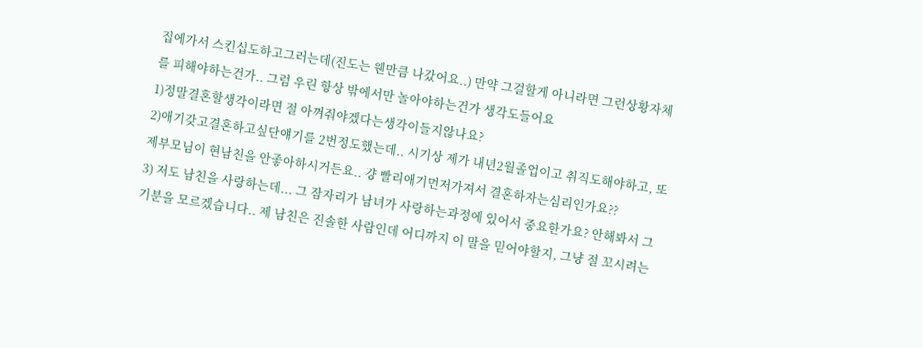집에가서 스킨십도하고그러는데(진도는 웬만큼 나갔어요..) 만약 그걸할게 아니라면 그런상황자체를 피해야하는건가.. 그럼 우린 항상 밖에서만 놀아야하는건가 생각도들어요
1)정말결혼할생각이라면 절 아껴줘야겠다는생각이들지않나요?
2)애기갖고결혼하고싶단얘기를 2번정도했는데.. 시기상 제가 내년2월졸업이고 취직도해야하고, 또 제부모님이 현남친을 안좋아하시거든요.. 걍 빨리애기먼저가져서 결혼하자는심리인가요??
3) 저도 남친을 사랑하는데... 그 잠자리가 남녀가 사랑하는과정에 있어서 중요한가요? 안해봐서 그 기분을 모르겠습니다.. 제 남친은 진솔한 사람인데 어디까지 이 말을 믿어야할지, 그냥 절 꼬시려는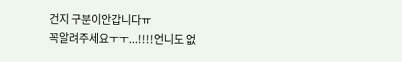건지 구분이안갑니다ㅠ
꼭알려주세요ㅜㅜ...!!!!언니도 없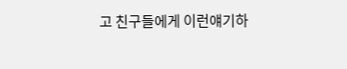고 친구들에게 이런얘기하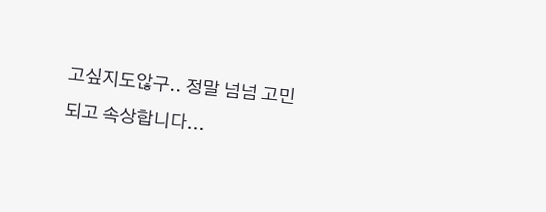고싶지도않구.. 정말 넘넘 고민되고 속상합니다...